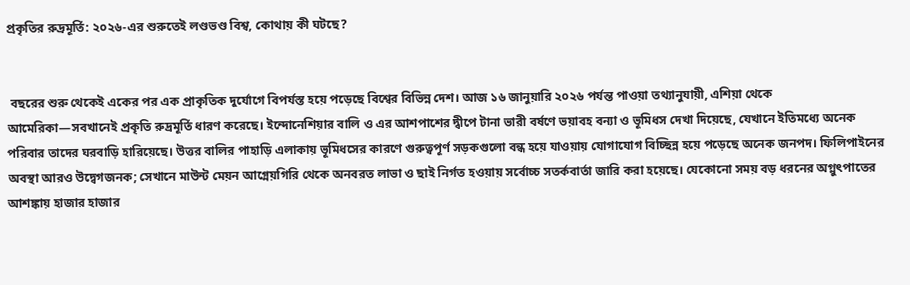প্রকৃতির রুদ্রমূর্তি: ২০২৬-এর শুরুতেই লণ্ডভণ্ড বিশ্ব, কোথায় কী ঘটছে?


 বছরের শুরু থেকেই একের পর এক প্রাকৃতিক দুর্যোগে বিপর্যস্ত হয়ে পড়েছে বিশ্বের বিভিন্ন দেশ। আজ ১৬ জানুয়ারি ২০২৬ পর্যন্ত পাওয়া তথ্যানুযায়ী, এশিয়া থেকে আমেরিকা—সবখানেই প্রকৃতি রুদ্রমূর্তি ধারণ করেছে। ইন্দোনেশিয়ার বালি ও এর আশপাশের দ্বীপে টানা ভারী বর্ষণে ভয়াবহ বন্যা ও ভূমিধস দেখা দিয়েছে, যেখানে ইতিমধ্যে অনেক পরিবার তাদের ঘরবাড়ি হারিয়েছে। উত্তর বালির পাহাড়ি এলাকায় ভূমিধসের কারণে গুরুত্বপূর্ণ সড়কগুলো বন্ধ হয়ে যাওয়ায় যোগাযোগ বিচ্ছিন্ন হয়ে পড়েছে অনেক জনপদ। ফিলিপাইনের অবস্থা আরও উদ্বেগজনক; সেখানে মাউন্ট মেয়ন আগ্নেয়গিরি থেকে অনবরত লাভা ও ছাই নির্গত হওয়ায় সর্বোচ্চ সতর্কবার্তা জারি করা হয়েছে। যেকোনো সময় বড় ধরনের অগ্নুৎপাতের আশঙ্কায় হাজার হাজার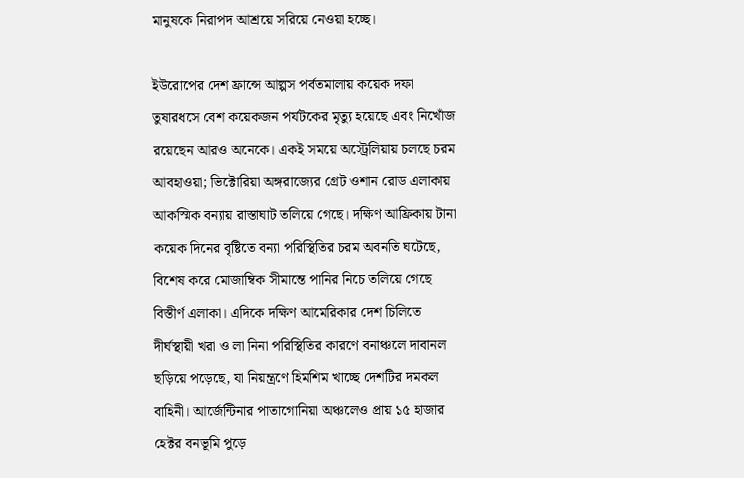মানুষকে নিরাপদ আশ্রয়ে সরিয়ে নেওয়া হচ্ছে।

ইউরোপের দেশ ফ্রান্সে আল্পস পর্বতমালায় কয়েক দফা তুষারধসে বেশ কয়েকজন পর্যটকের মৃত্যু হয়েছে এবং নিখোঁজ রয়েছেন আরও অনেকে। একই সময়ে অস্ট্রেলিয়ায় চলছে চরম আবহাওয়া; ভিক্টোরিয়া অঙ্গরাজ্যের গ্রেট ওশান রোড এলাকায় আকস্মিক বন্যায় রাস্তাঘাট তলিয়ে গেছে। দক্ষিণ আফ্রিকায় টানা কয়েক দিনের বৃষ্টিতে বন্যা পরিস্থিতির চরম অবনতি ঘটেছে, বিশেষ করে মোজাম্বিক সীমান্তে পানির নিচে তলিয়ে গেছে বিস্তীর্ণ এলাকা। এদিকে দক্ষিণ আমেরিকার দেশ চিলিতে দীর্ঘস্থায়ী খরা ও লা নিনা পরিস্থিতির কারণে বনাঞ্চলে দাবানল ছড়িয়ে পড়েছে, যা নিয়ন্ত্রণে হিমশিম খাচ্ছে দেশটির দমকল বাহিনী। আর্জেন্টিনার পাতাগোনিয়া অঞ্চলেও প্রায় ১৫ হাজার হেক্টর বনভূমি পুড়ে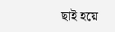ছাই হয়ে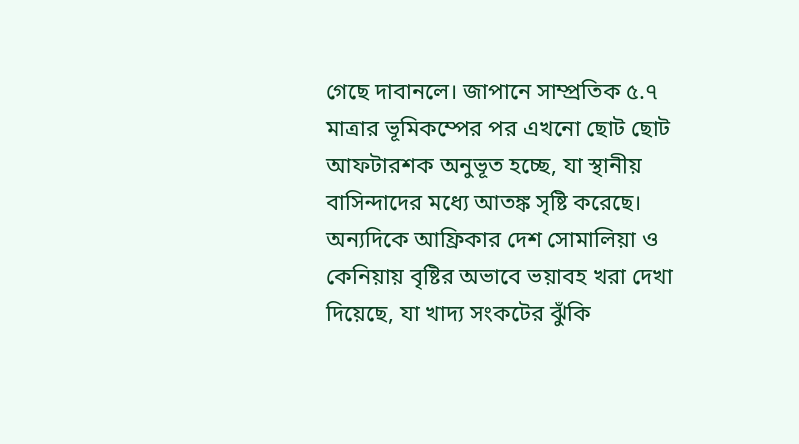গেছে দাবানলে। জাপানে সাম্প্রতিক ৫.৭ মাত্রার ভূমিকম্পের পর এখনো ছোট ছোট আফটারশক অনুভূত হচ্ছে, যা স্থানীয় বাসিন্দাদের মধ্যে আতঙ্ক সৃষ্টি করেছে। অন্যদিকে আফ্রিকার দেশ সোমালিয়া ও কেনিয়ায় বৃষ্টির অভাবে ভয়াবহ খরা দেখা দিয়েছে, যা খাদ্য সংকটের ঝুঁকি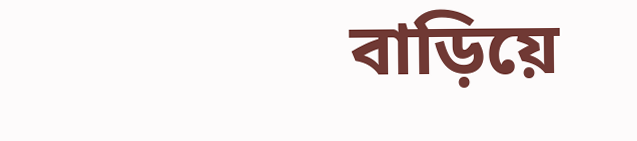বাড়িয়ে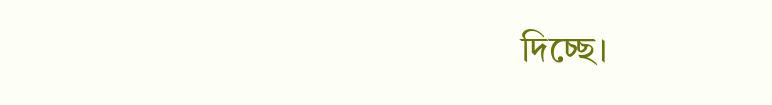দিচ্ছে।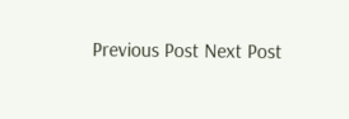Previous Post Next Post